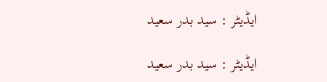ایڈیٹر : سید بدر سعید

ایڈیٹر : سید بدر سعید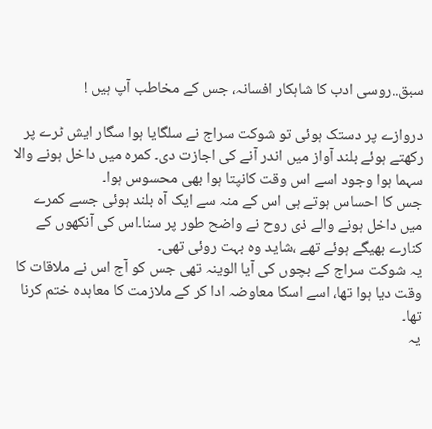سبق..روسی ادب کا شاہکار افسانہ، جس کے مخاطب آپ ہیں !

دروازے پر دستک ہوئی تو شوکت سراج نے سلگایا ہوا سگار ایش ٹرے پر رکھتے ہوئے بلند آواز میں اندر آنے کی اجازت دی۔ کمرہ میں داخل ہونے والا سہما ہوا وجود اسے اس وقت کانپتا ہوا بھی محسوس ہوا۔
جس کا احساس ہوتے ہی اس کے منہ سے ایک آہ بلند ہوئی جسے کمرے میں داخل ہونے والے ذی روح نے واضح طور پر سنا۔اس کی آنکھوں کے کنارے بھیگے ہوئے تھے ،شاید وہ بہت روئی تھی۔
یہ شوکت سراج کے بچوں کی آیا الوینہ تھی جس کو آج اس نے ملاقات کا وقت دیا ہوا تھا، اسے اسکا معاوضہ ادا کر کے ملازمت کا معاہدہ ختم کرنا تھا۔
یہ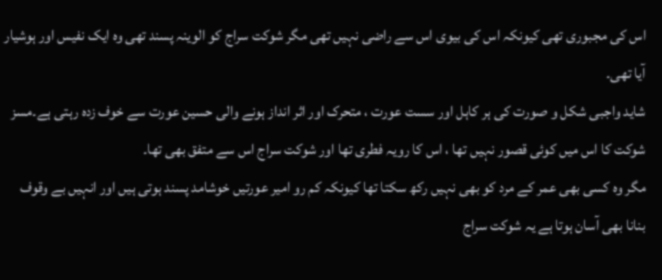اس کی مجبوری تھی کیونکہ اس کی بیوی اس سے راضی نہیں تھی مگر شوکت سراج کو الوینہ پسند تھی وہ ایک نفیس اور ہوشیار آیا تھی۔
شاید واجبی شکل و صورت کی ہر کاہل اور سست عورت ، متحرک اور اثر انداز ہونے والی حسین عورت سے خوف زدہ رہتی ہے۔مسز شوکت کا اس میں کوئی قصور نہیں تھا ، اس کا رویہ فطری تھا اور شوکت سراج اس سے متفق بھی تھا۔
مگر وہ کسی بھی عمر کے مرد کو بھی نہیں رکھ سکتا تھا کیونکہ کم رو امیر عورتیں خوشامد پسند ہوتی ہیں اور انہیں بے وقوف بنانا بھی آسان ہوتا ہے یہ شوکت سراج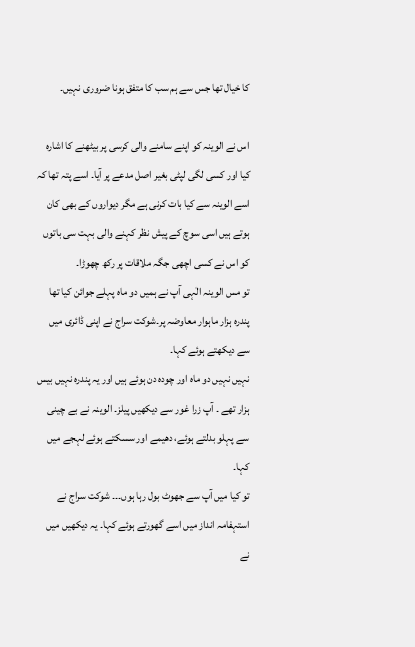کا خیال تھا جس سے ہم سب کا متفق ہونا ضروری نہیں۔

اس نے الوینہ کو اپنے سامنے والی کرسی پر بیٹھنے کا اشارہ کیا اور کسی لگی لپٹی بغیر اصل مدعے پر آیا۔ اسے پتہ تھا کہ اسے الوینہ سے کیا بات کرنی ہے مگر دیواروں کے بھی کان ہوتے ہیں اسی سوچ کے پیش نظر کہنے والی بہت سی باتوں کو اس نے کسی اچھی جگہ ملاقات پر رکھ چھوڑا۔
تو مس الوینہ الٰہی آپ نے ہمیں دو ماہ پہلے جوائن کیا تھا پندرہ ہزار ماہوار معاوضہ پر۔شوکت سراج نے اپنی ڈائری میں سے دیکھتے ہوئے کہا۔
نہیں نہیں دو ماہ اور چودہ دن ہوئے ہیں اور یہ پندرہ نہیں بیس ہزار تھے ۔ آپ زرا غور سے دیکھیں پیلز۔ الوینہ نے بے چینی سے پہلو بدلتے ہوئے، دھیمے اور سسکتے ہوئے لہجے میں کہا۔
تو کیا میں آپ سے جھوٹ بول رہا ہوں۔۔۔ شوکت سراج نے استہفامہ انداز میں اسے گھورتے ہوئے کہا۔ یہ دیکھیں میں نے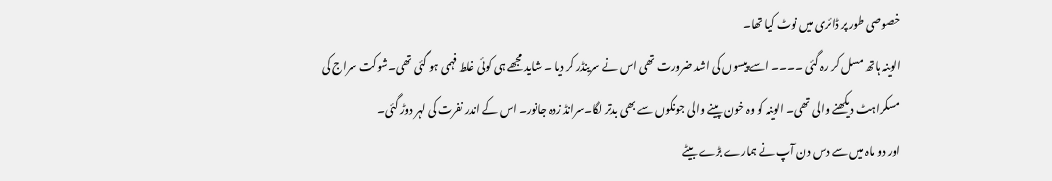خصوصی طور پر ڈائری میں نوٹ کیا تھا۔
الوینہ ہاتھ مسل کر رہ گئی ۔۔۔۔ اسے پیسوں کی اشد ضرورت تھی اس نے سرینڈر کر دیا ۔ شاید مجھے ہی کوئی غلط فہمی ہو گئی تھی۔شوکت سراج کی مسکراہٹ دیکھنے والی تھی۔ الوینہ کو وہ خون پینے والی جونکوں سے بھی بدتر لگا۔سرانڈ زدہ جانور۔ اس کے اندر نفرت کی لہر دوڑ گئی۔
اور دو ماہ میں سے دس دن آپ نے ہمارے بڑے بیٹے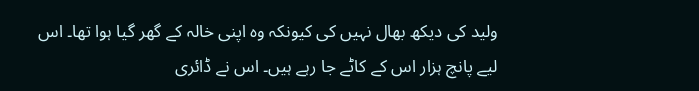ولید کی دیکھ بھال نہیں کی کیونکہ وہ اپنی خالہ کے گھر گیا ہوا تھا۔ اس لیے پانچ ہزار اس کے کاٹے جا رہے ہیں۔ اس نے ڈائری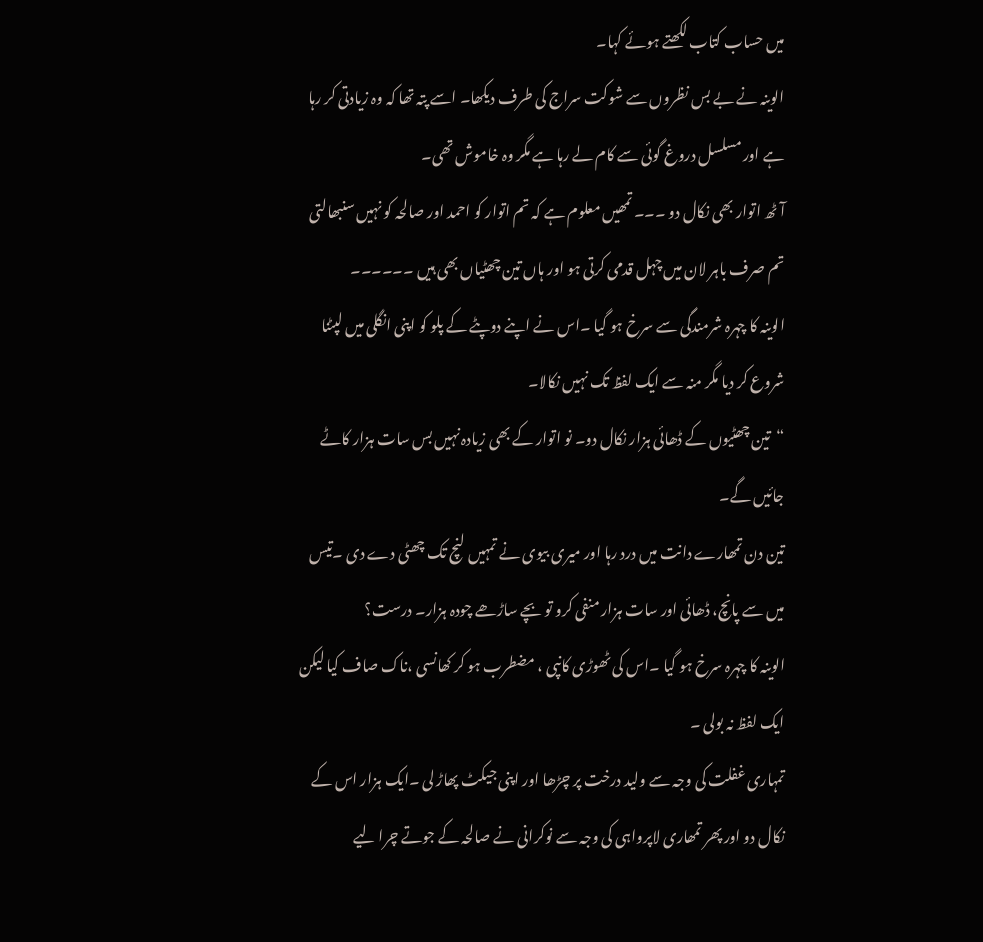میں حساب کتاب لکھتے ہوئے کہا۔
الوینہ نے بے بس نظروں سے شوکت سراج کی طرف دیکھا۔ اسے پتہ تھا کہ وہ زیادتی کر رہا ہے اور مسلسل دروغ گوئی سے کام لے رہا ہے مگر وہ خاموش تھی۔
آٹھ اتوار بھی نکال دو ۔۔۔ تمھیں معلوم ہے کہ تم اتوار کو احمد اور صالحہ کو نہیں سنبھالتی تم صرف باہر لان میں چہل قدمی کرتی ہو اور ہاں تین چھٹیاں بھی ہیں ۔۔۔۔۔۔
الوینہ کا چہرہ شرمندگی سے سرخ ہو گیا ۔اس نے اپنے دوپٹے کے پلو کو اپنی انگلی میں لپٹنا شروع کر دیا مگر منہ سے ایک لفظ تک نہیں نکالا۔
“تین چھٹیوں کے ڈھائی ہزار نکال دو۔ نو اتوار کے بھی زیادہ نہیں بس سات ہزار کاٹے جائیں گے۔
تین دن تمھارے دانت میں درد رہا اور میری بیوی نے تمہیں لنچ تک چھٹی دے دی ۔تیس میں سے پانچ، ڈھائی اور سات ہزار منفی کرو تو بچے ساڑھے چودہ ہزار۔ درست؟
الوینہ کا چہرہ سرخ ہو گیا ۔اس کی ٹھوڑی کانپی ، مضطرب ہو کر کھانسی ،ناک صاف کیا لیکن ایک لفظ نہ بولی ۔
تمہاری غفلت کی وجہ سے ولید درخت پر چڑھا اور اپنی جیکٹ پھاڑ لی ۔ایک ہزار اس کے نکال دو اور پھر تمھاری لاپرواہی کی وجہ سے نوکرانی نے صالحہ کے جوتے چرا لیے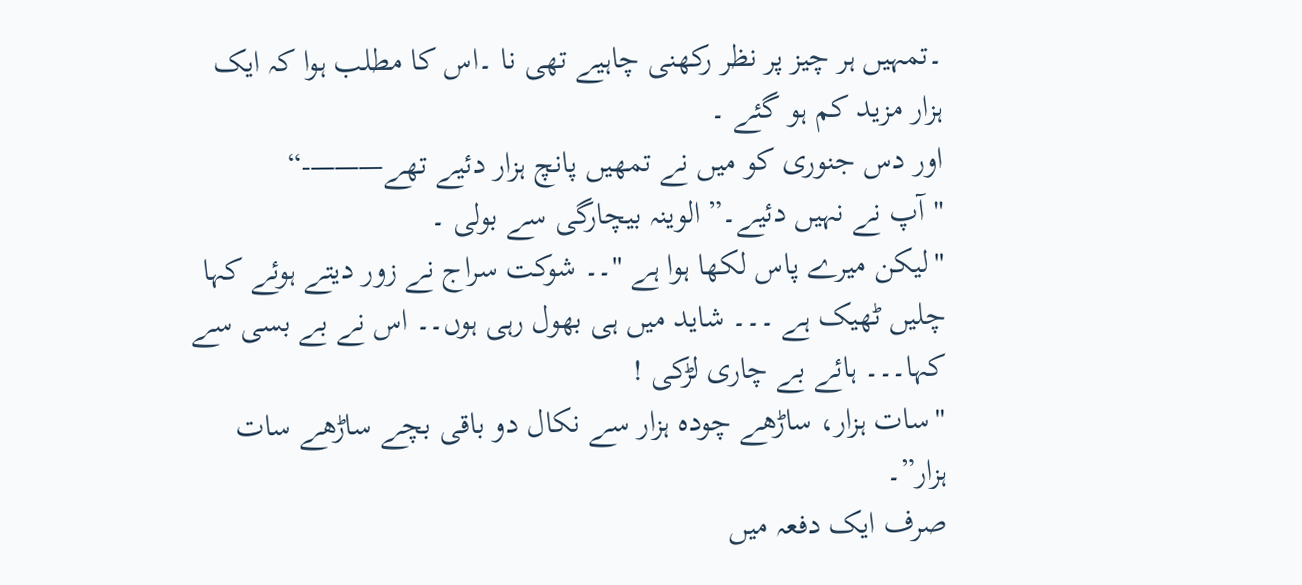۔تمہیں ہر چیز پر نظر رکھنی چاہیے تھی نا ۔اس کا مطلب ہوا کہ ایک ہزار مزید کم ہو گئے ۔
اور دس جنوری کو میں نے تمھیں پانچ ہزار دئیے تھے———-“
"آپ نے نہیں دئیے۔” الوینہ بیچارگی سے بولی ۔
"لیکن میرے پاس لکھا ہوا ہے "۔۔ شوکت سراج نے زور دیتے ہوئے کہا
چلیں ٹھیک ہے ۔۔۔ شاید میں ہی بھول رہی ہوں۔۔ اس نے بے بسی سے کہا۔۔۔ ہائے بے چاری لڑکی !
"سات ہزار، ساڑھے چودہ ہزار سے نکال دو باقی بچے ساڑھے سات ہزار”۔
صرف ایک دفعہ میں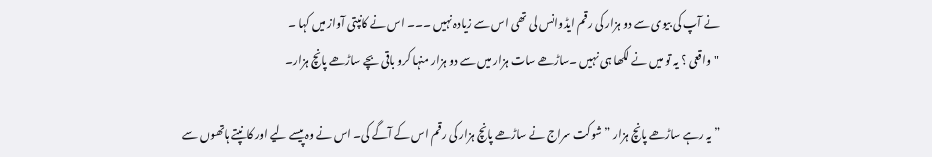نے آپ کی بیوی سے دو ہزار کی رقم ایڈوانس لی تھی اس سے زیادہ نہیں ۔۔۔ اس نے کانپتی آواز میں کہا ۔
"واقعی ؟ یہ تو میں نے لکھا ہی نہیں ۔ساڑھے سات ہزار میں سے دو ہزار منہا کرو باقی بچے ساڑھے پانچ ہزار۔

” یہ رہے ساڑھے پانچ ہزار ” شوکت سراج نے ساڑھے پانچ ہزار کی رقم اس کے آگے کی۔ اس نے وہ پیسے لیے اور کانپتے ہاتھوں سے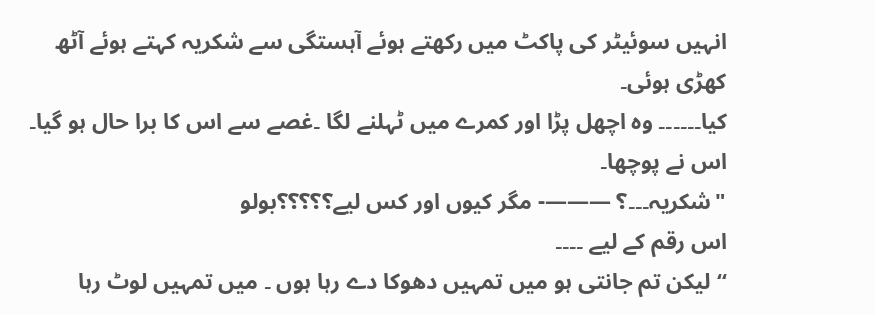انہیں سوئیٹر کی پاکٹ میں رکھتے ہوئے آہستگی سے شکریہ کہتے ہوئے آٹھ کھڑی ہوئی۔
کیا۔۔۔۔۔۔ وہ اچھل پڑا اور کمرے میں ٹہلنے لگا ۔غصے سے اس کا برا حال ہو گیا۔
اس نے پوچھا۔
"شکریہ۔۔۔؟ ———- مگر کیوں اور کس لیے؟؟؟؟؟بولو
اس رقم کے لیے ۔۔۔۔
“لیکن تم جانتی ہو میں تمہیں دھوکا دے رہا ہوں ۔ میں تمہیں لوٹ رہا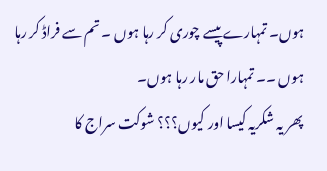ہوں۔ تمہارے پیسے چوری کر رہا ہوں ۔ تم سے فراڈ کر رہا ہوں ۔۔ تمہارا حق مار رہا ہوں۔
پھر یہ شکریہ کیسا اور کیوں؟؟؟ شوکت سراج کا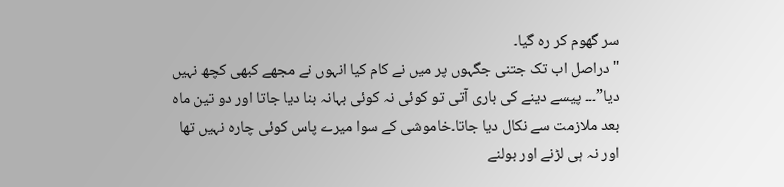سر گھوم کر رہ گیا۔
"دراصل اب تک جتنی جگہوں پر میں نے کام کیا انہوں نے مجھے کبھی کچھ نہیں دیا”۔۔۔ پیسے دینے کی باری آتی تو کوئی نہ کوئی بہانہ بنا دیا جاتا اور دو تین ماہ بعد ملازمت سے نکال دیا جاتا۔خاموشی کے سوا میرے پاس کوئی چارہ نہیں تھا اور نہ ہی لڑنے اور بولنے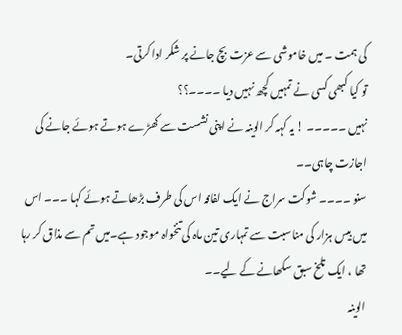کی ہمت ۔ میں خاموشی سے عزت بچ جانے پر شکر ادا کرتی۔
تو کیا کبھی کسی نے تمہیں کچھ نہیں دیا ۔۔۔۔؟؟
نہیں ۔۔۔۔۔ ! یہ کہہ کر الوینہ نے اپنی نشست سے کھڑے ہوتے ہوئے جانے کی اجازت چاہی۔۔
سنو ۔۔۔۔ شوکت سراج نے ایک لفافہ اس کی طرف بڑھاتے ہوئے کہا ۔۔۔ اس میں بیس ہزار کی مناسبت سے تمہاری تین ماہ کی تنخواہ موجود ہے۔میں تم سے مذاق کر رہا تھا ، ایک تلخ سبق سکھانے کے لیے۔۔
الوینہ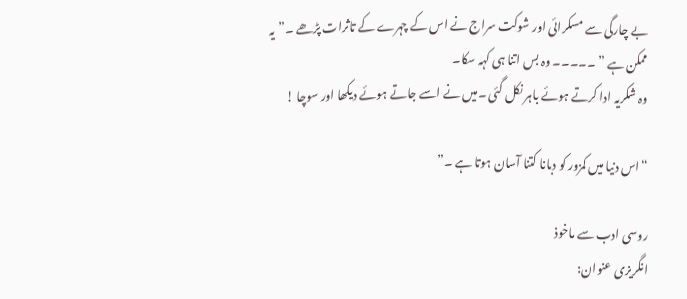بے چارگی سے مسکرائی اور شوکت سراج نے اس کے چہرے کے تاثرات پڑھے ۔”یہ ممکن ہے ” ۔۔۔۔۔ وہ بس اتنا ہی کہہ سکا۔
وہ شکریہ ادا کرتے ہوئے باہر نکل گئی ۔میں نے اسے جاتے ہوئے دیکھا اور سوچا !

“اس دنیا میں کمزور کو دبانا کتنا آسان ہوتا ہے ۔”

روسی ادب سے ماخوذ
انگریزی عنوان: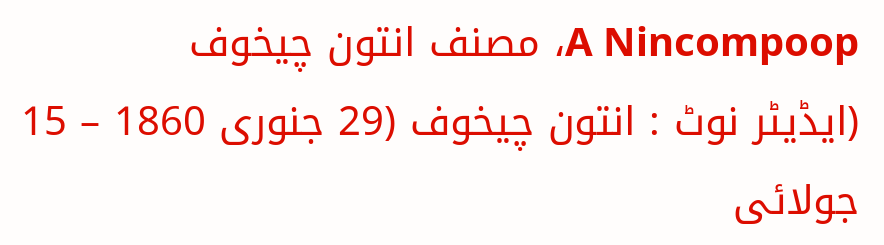A Nincompoop، مصنف انتون چیخوف
(ایڈیٹر نوٹ : انتون چیخوف (29 جنوری 1860 – 15 جولائی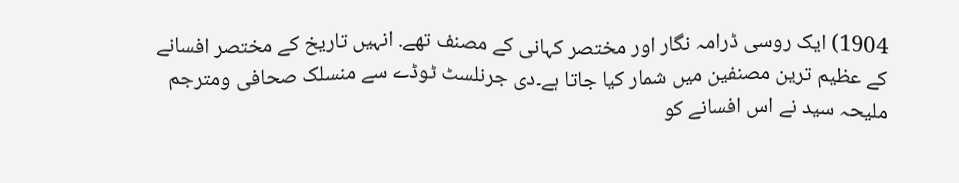1904) ایک روسی ڈرامہ نگار اور مختصر کہانی کے مصنف تھے. انہیں تاریخ کے مختصر افسانے کے عظیم ترین مصنفین میں شمار کیا جاتا ہے۔دی جرنلسٹ ٹوڈے سے منسلک صحافی ومترجم ملیحہ سید نے اس افسانے کو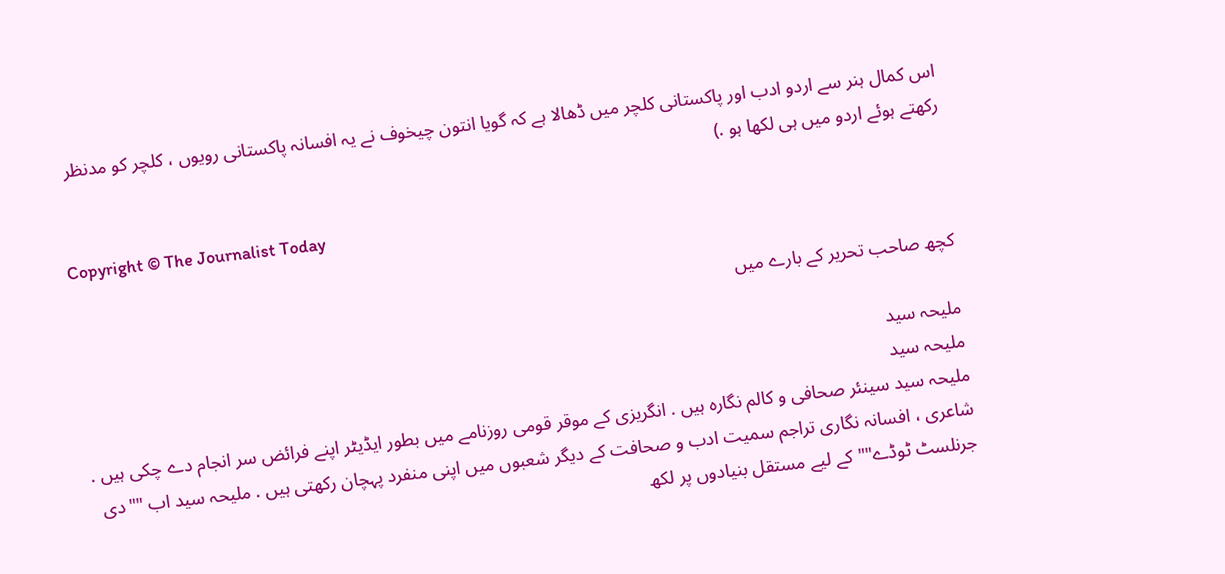اس کمال ہنر سے اردو ادب اور پاکستانی کلچر میں ڈھالا ہے کہ گویا انتون چیخوف نے یہ افسانہ پاکستانی رویوں ، کلچر کو مدنظر رکھتے ہوئے اردو میں ہی لکھا ہو .)

Copyright © The Journalist Today

کچھ صاحب تحریر کے بارے میں

ملیحہ سید
ملیحہ سید
ملیحہ سید سینئر صحافی و کالم نگارہ ہیں . انگریزی کے موقر قومی روزنامے میں بطور ایڈیٹر اپنے فرائض سر انجام دے چکی ہیں . شاعری ، افسانہ نگاری تراجم سمیت ادب و صحافت کے دیگر شعبوں میں اپنی منفرد پہچان رکھتی ہیں . ملیحہ سید اب ""دی جرنلسٹ ٹوڈے"" کے لیے مستقل بنیادوں پر لکھ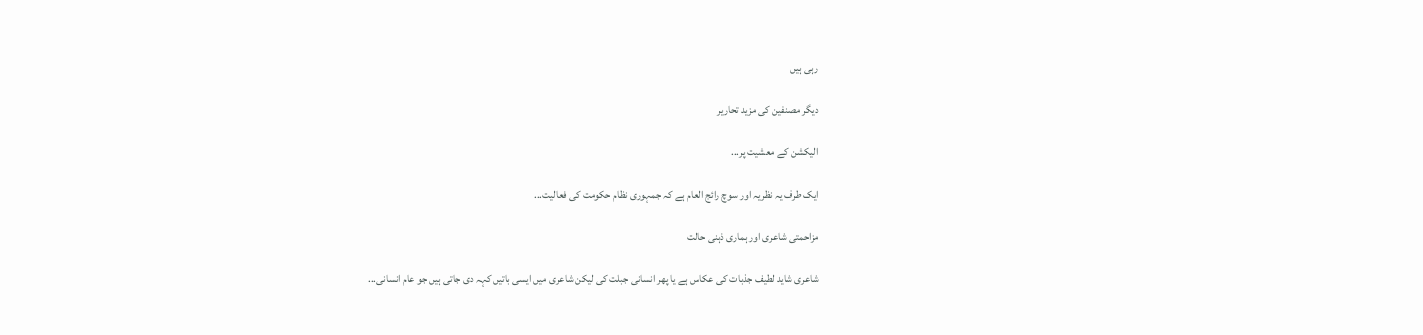رہی ہیں

دیگر مصنفین کی مزید تحاریر

الیکشن کے معشیت پر...

ایک طرف یہ نظریہ اور سوچ رائج العام ہے کہ جمہوری نظام حکومت کی فعالیت...

مزاحمتی شاعری اور ہماری ذہنی حالت

شاعری شاید لطیف جذبات کی عکاس ہے یا پھر انسانی جبلت کی لیکن شاعری میں ایسی باتیں کہہ دی جاتی ہیں جو عام انسانی...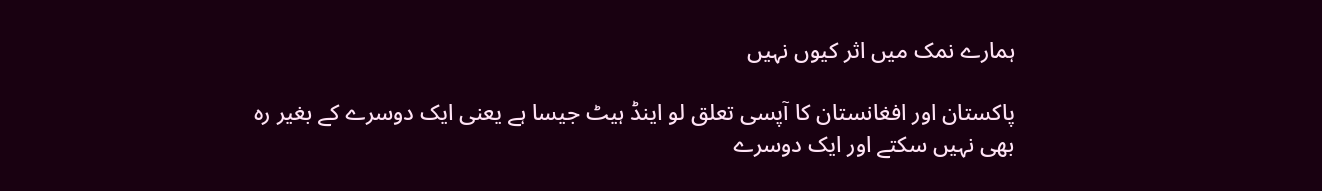ہمارے نمک میں اثر کیوں نہیں

پاکستان اور افغانستان کا آپسی تعلق لو اینڈ ہیٹ جیسا ہے یعنی ایک دوسرے کے بغیر رہ بھی نہیں سکتے اور ایک دوسرے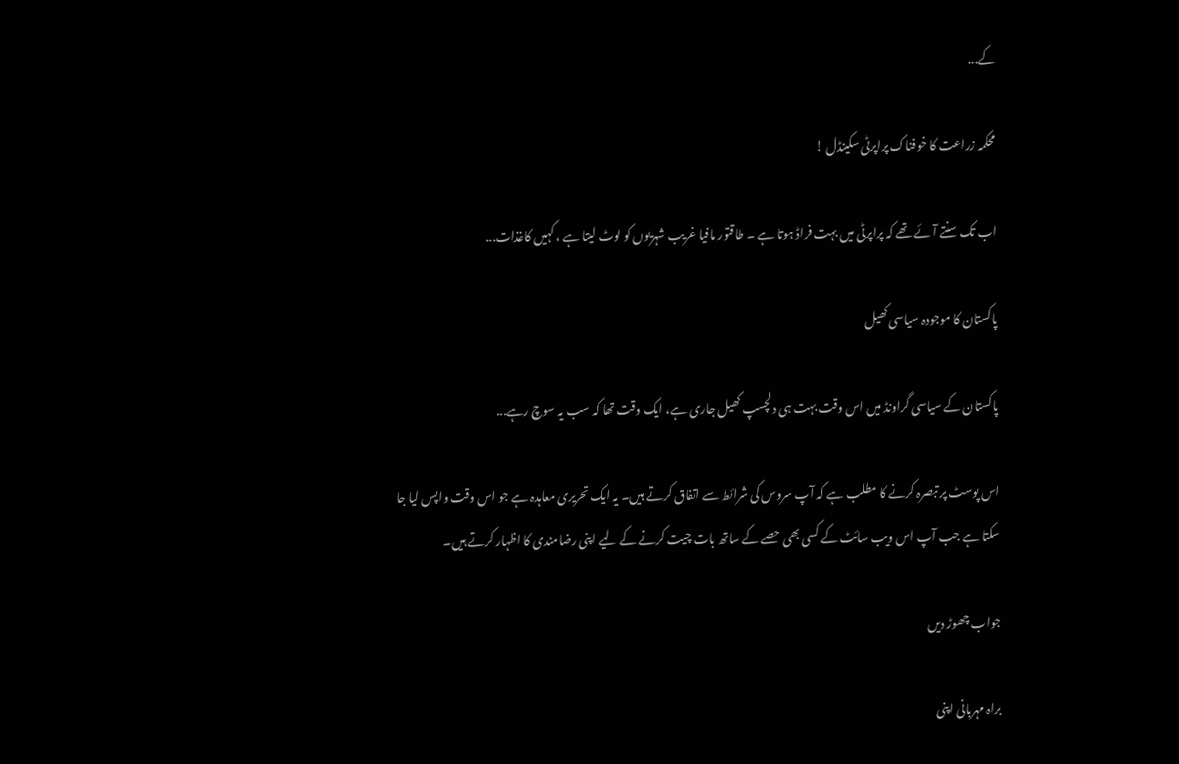کے...

محکمہ زراعت کا خوفناک پراپرٹی سکینڈل !

اب تک سنتے آئے تھے کہ پراپرٹی میں بہت فراڈ ہوتا ہے ۔ طاقتور مافیا غریب شہریوں کو لوٹ لیتا ہے ، کہیں کاغذات...

پاکستان کا موجودہ سیاسی کھیل

پاکستان کے سیاسی گراونڈ میں اس وقت بہت ہی دلچسپ کھیل جاری ہے، ایک وقت تھا کہ سب یہ سوچ رہے...

اس پوسٹ پر تبصرہ کرنے کا مطلب ہے کہ آپ سروس کی شرائط سے اتفاق کرتے ہیں۔ یہ ایک تحریری معاہدہ ہے جو اس وقت واپس لیا جا سکتا ہے جب آپ اس ویب سائٹ کے کسی بھی حصے کے ساتھ بات چیت کرنے کے لیے اپنی رضامندی کا اظہار کرتے ہیں۔

جواب چھوڑ دیں

براہ مہربانی اپنی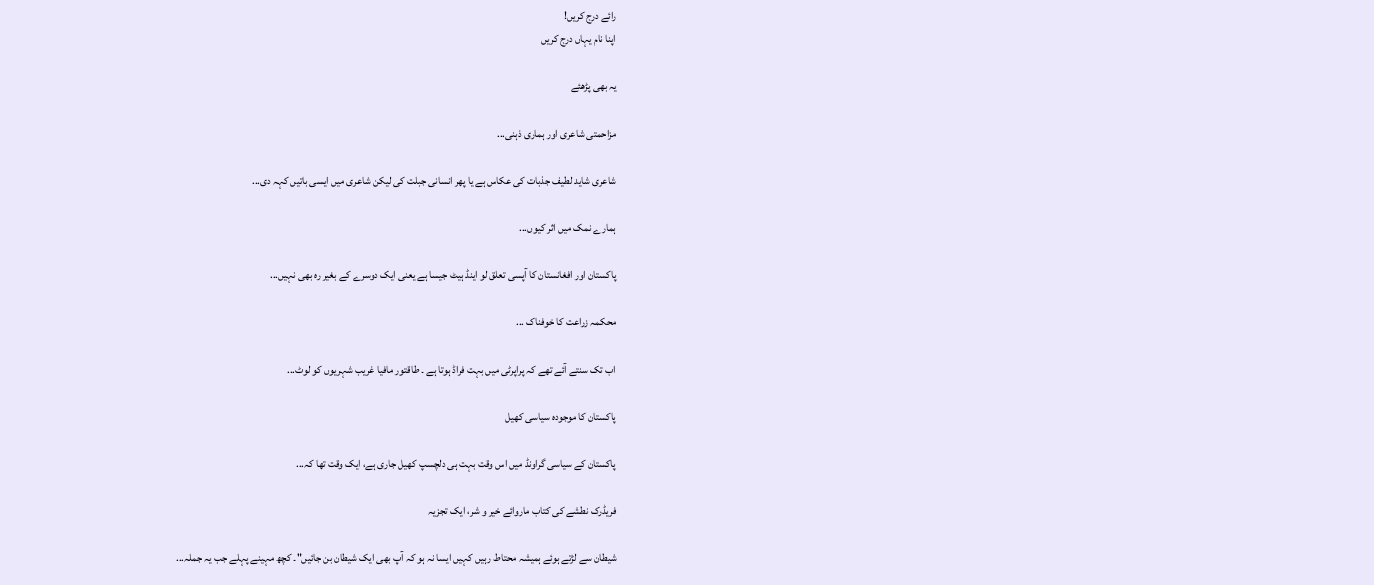رائے درج کریں!
اپنا نام یہاں درج کریں

یہ بھی پڑھئے

مزاحمتی شاعری اور ہماری ذہنی...

شاعری شاید لطیف جذبات کی عکاس ہے یا پھر انسانی جبلت کی لیکن شاعری میں ایسی باتیں کہہ دی...

ہمارے نمک میں اثر کیوں...

پاکستان اور افغانستان کا آپسی تعلق لو اینڈ ہیٹ جیسا ہے یعنی ایک دوسرے کے بغیر رہ بھی نہیں...

محکمہ زراعت کا خوفناک ...

اب تک سنتے آئے تھے کہ پراپرٹی میں بہت فراڈ ہوتا ہے ۔ طاقتور مافیا غریب شہریوں کو لوٹ...

پاکستان کا موجودہ سیاسی کھیل

پاکستان کے سیاسی گراونڈ میں اس وقت بہت ہی دلچسپ کھیل جاری ہے، ایک وقت تھا کہ...

فریڈرک نطشے کی کتاب ماروائے خیر و شر، ایک تجزیہ

شیطان سے لڑتے ہوئے ہمیشہ محتاط رہیں کہیں ایسا نہ ہو کہ آپ بھی ایک شیطان بن جائیں"۔ کچھ مہینے پہلے جب یہ جملہ...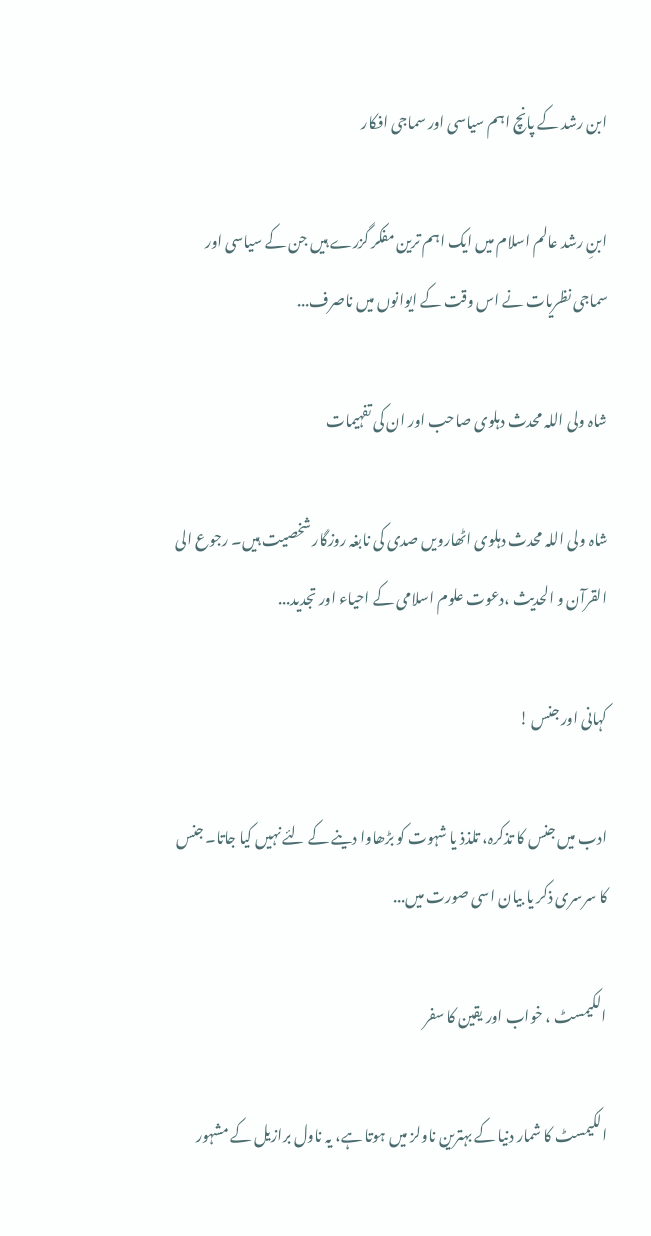ابن رشد کے پانچ اہم سیاسی اور سماجی افکار

ابنِ رشد عالم اسلام میں ایک اہم ترین مفکر گزرے ہیں جن کے سیاسی اور سماجی نظریات نے اس وقت کے ایوانوں میں ناصرف...

شاہ ولی اللہ محدث دہلوی صاحب اور ان کی تفہیمات

شاہ ولی اللہ محدث دہلوی اٹھارویں صدی کی نابغہ روزگار شخصیت ہیں۔ رجوع الی القرآن و الحدیث ،دعوت علوم اسلامی کے احیاء اور تجدید...

کہانی اور جنس !

ادب میں جنس کا تذکرہ، تلذذ یا شہوت کو بڑھاوا دینے کے لئے نہیں کیا جاتا۔ جنس کا سرسری ذکر یا بیان اسی صورت میں...

الکیمسٹ ، خواب اور یقین کا سفر

الکیمسٹ کا شمار دنیا کے بہترین ناولز میں ہوتا ہے، یہ ناول برازیل کے مشہور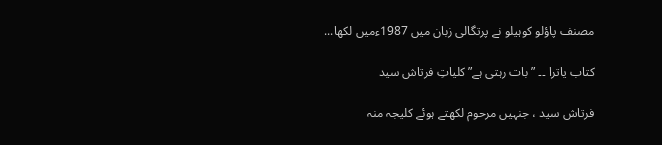مصنف پاؤلو کوہیلو نے پرتگالی زبان میں 1987ءمیں لکھا...

کتاب یاترا ۔۔ ” بات رہتی ہے” کلیاتِ فرتاش سید

فرتاش سید ، جنہیں مرحوم لکھتے ہوئے کلیجہ منہ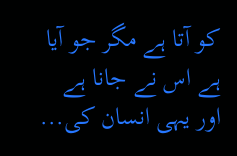کو آتا ہے مگر جو آیا ہے اس نے جانا ہے اور یہی انسان کی...